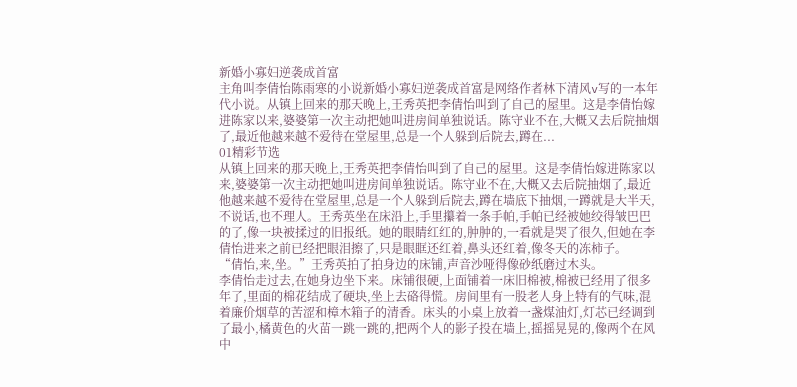新婚小寡妇逆袭成首富
主角叫李倩怡陈雨寒的小说新婚小寡妇逆袭成首富是网络作者林下清风v写的一本年代小说。从镇上回来的那天晚上,王秀英把李倩怡叫到了自己的屋里。这是李倩怡嫁进陈家以来,婆婆第一次主动把她叫进房间单独说话。陈守业不在,大概又去后院抽烟了,最近他越来越不爱待在堂屋里,总是一个人躲到后院去,蹲在...
01精彩节选
从镇上回来的那天晚上,王秀英把李倩怡叫到了自己的屋里。这是李倩怡嫁进陈家以来,婆婆第一次主动把她叫进房间单独说话。陈守业不在,大概又去后院抽烟了,最近他越来越不爱待在堂屋里,总是一个人躲到后院去,蹲在墙底下抽烟,一蹲就是大半天,不说话,也不理人。王秀英坐在床沿上,手里攥着一条手帕,手帕已经被她绞得皱巴巴的了,像一块被揉过的旧报纸。她的眼睛红红的,肿肿的,一看就是哭了很久,但她在李倩怡进来之前已经把眼泪擦了,只是眼眶还红着,鼻头还红着,像冬天的冻柿子。
“倩怡,来,坐。”王秀英拍了拍身边的床铺,声音沙哑得像砂纸磨过木头。
李倩怡走过去,在她身边坐下来。床铺很硬,上面铺着一床旧棉被,棉被已经用了很多年了,里面的棉花结成了硬块,坐上去硌得慌。房间里有一股老人身上特有的气味,混着廉价烟草的苦涩和樟木箱子的清香。床头的小桌上放着一盏煤油灯,灯芯已经调到了最小,橘黄色的火苗一跳一跳的,把两个人的影子投在墙上,摇摇晃晃的,像两个在风中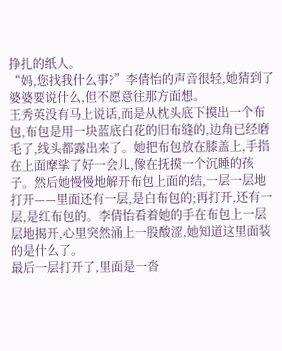挣扎的纸人。
“妈,您找我什么事?”李倩怡的声音很轻,她猜到了婆婆要说什么,但不愿意往那方面想。
王秀英没有马上说话,而是从枕头底下摸出一个布包,布包是用一块蓝底白花的旧布缝的,边角已经磨毛了,线头都露出来了。她把布包放在膝盖上,手指在上面摩挲了好一会儿,像在抚摸一个沉睡的孩子。然后她慢慢地解开布包上面的结,一层一层地打开——里面还有一层,是白布包的;再打开,还有一层,是红布包的。李倩怡看着她的手在布包上一层层地揭开,心里突然涌上一股酸涩,她知道这里面装的是什么了。
最后一层打开了,里面是一沓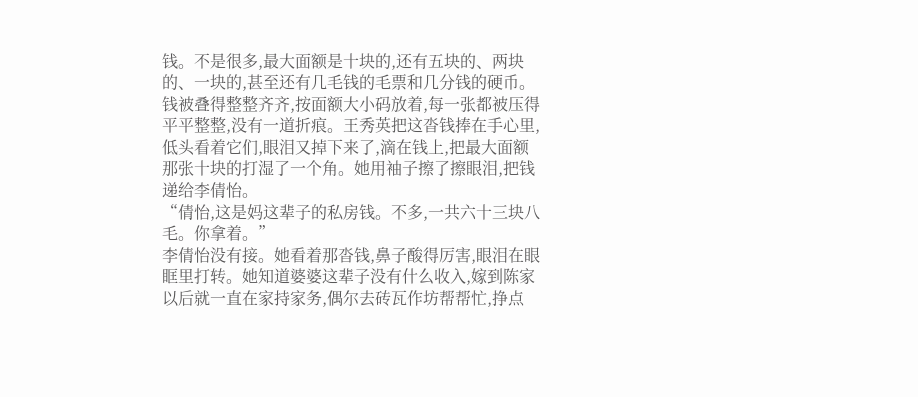钱。不是很多,最大面额是十块的,还有五块的、两块的、一块的,甚至还有几毛钱的毛票和几分钱的硬币。钱被叠得整整齐齐,按面额大小码放着,每一张都被压得平平整整,没有一道折痕。王秀英把这沓钱捧在手心里,低头看着它们,眼泪又掉下来了,滴在钱上,把最大面额那张十块的打湿了一个角。她用袖子擦了擦眼泪,把钱递给李倩怡。
“倩怡,这是妈这辈子的私房钱。不多,一共六十三块八毛。你拿着。”
李倩怡没有接。她看着那沓钱,鼻子酸得厉害,眼泪在眼眶里打转。她知道婆婆这辈子没有什么收入,嫁到陈家以后就一直在家持家务,偶尔去砖瓦作坊帮帮忙,挣点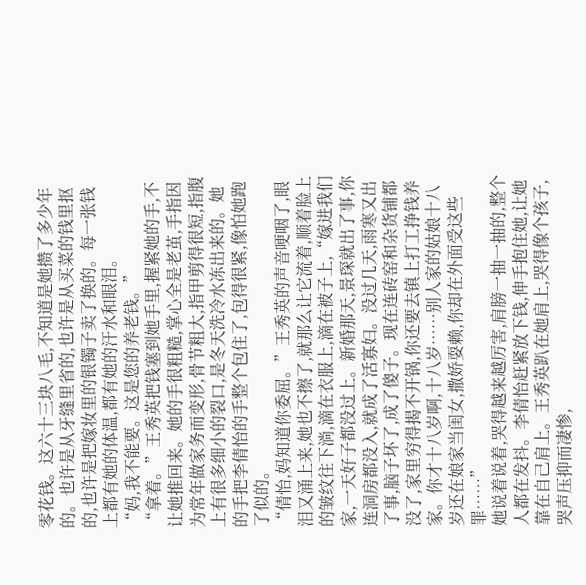零花钱。这六十三块八毛,不知道是她攒了多少年的。也许是从牙缝里省的,也许是从买菜的钱里抠的,也许是把嫁妆里的银镯子卖了换的。每一张钱上都有她的体温,都有她的汗水和眼泪。
“妈,我不能要。这是您的养老钱。”
“拿着。”王秀英把钱塞到她手里,握紧她的手,不让她推回来。她的手很粗糙,掌心全是老茧,手指因为常年做家务而变形,骨节粗大,指甲剪得很短,指腹上有很多细小的裂口,是冬天洗冷水冻出来的。她的手把李倩怡的手整个包住了,包得很紧,像怕她跑了似的。
“倩怡,妈知道你委屈。”王秀英的声音哽咽了,眼泪又涌上来,她也不擦了,就那么让它流着,顺着脸上的皱纹往下淌,滴在衣服上,滴在被子上,“嫁进我们家,一天好子都没过上。新婚那天,景琛就出了事,你连洞房都没入,就成了活寡妇。没过几天,雨寒又出了事,脑子坏了,成了傻子。现在连砖窑和杂货铺都没了,家里穷得揭不开锅,你还要去镇上打工挣钱养家。你才十八岁啊,十八岁……别人家的姑娘十八岁还在娘家当闺女,撒娇耍赖,你却在外面受这些罪……”
她说着说着,哭得越来越厉害,肩膀一抽一抽的,整个人都在发抖。李倩怡赶紧放下钱,伸手抱住她,让她靠在自己肩上。王秀英趴在她肩上,哭得像个孩子,哭声压抑而凄惨,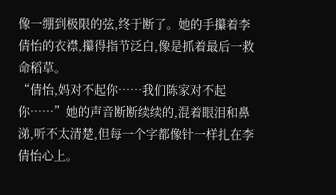像一绷到极限的弦,终于断了。她的手攥着李倩怡的衣襟,攥得指节泛白,像是抓着最后一救命稻草。
“倩怡,妈对不起你……我们陈家对不起你……”她的声音断断续续的,混着眼泪和鼻涕,听不太清楚,但每一个字都像针一样扎在李倩怡心上。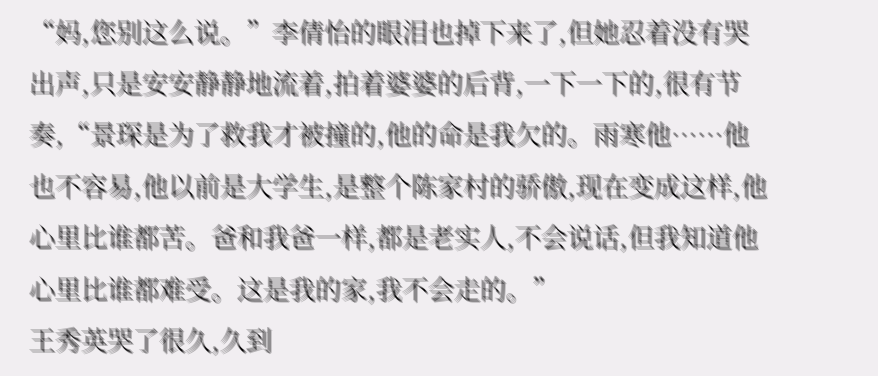“妈,您别这么说。”李倩怡的眼泪也掉下来了,但她忍着没有哭出声,只是安安静静地流着,拍着婆婆的后背,一下一下的,很有节奏,“景琛是为了救我才被撞的,他的命是我欠的。雨寒他……他也不容易,他以前是大学生,是整个陈家村的骄傲,现在变成这样,他心里比谁都苦。爸和我爸一样,都是老实人,不会说话,但我知道他心里比谁都难受。这是我的家,我不会走的。”
王秀英哭了很久,久到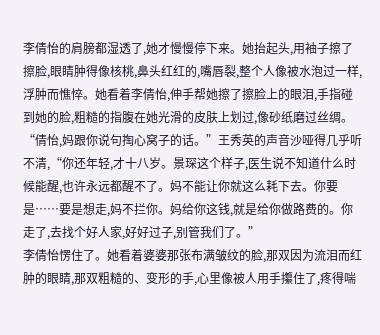李倩怡的肩膀都湿透了,她才慢慢停下来。她抬起头,用袖子擦了擦脸,眼睛肿得像核桃,鼻头红红的,嘴唇裂,整个人像被水泡过一样,浮肿而憔悴。她看着李倩怡,伸手帮她擦了擦脸上的眼泪,手指碰到她的脸,粗糙的指腹在她光滑的皮肤上划过,像砂纸磨过丝绸。
“倩怡,妈跟你说句掏心窝子的话。”王秀英的声音沙哑得几乎听不清,“你还年轻,才十八岁。景琛这个样子,医生说不知道什么时候能醒,也许永远都醒不了。妈不能让你就这么耗下去。你要是……要是想走,妈不拦你。妈给你这钱,就是给你做路费的。你走了,去找个好人家,好好过子,别管我们了。”
李倩怡愣住了。她看着婆婆那张布满皱纹的脸,那双因为流泪而红肿的眼睛,那双粗糙的、变形的手,心里像被人用手攥住了,疼得喘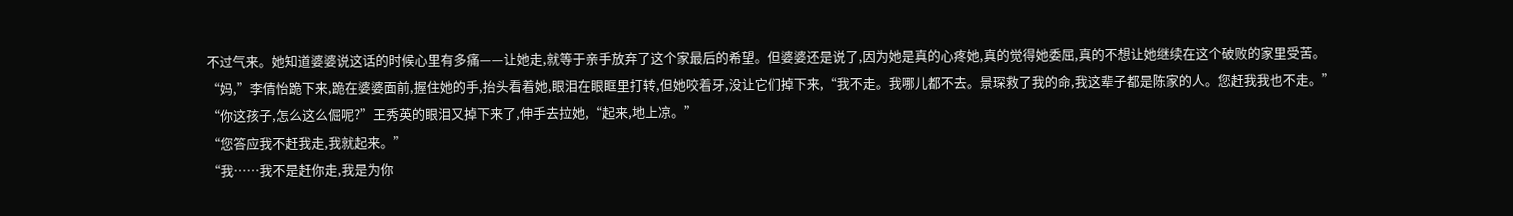不过气来。她知道婆婆说这话的时候心里有多痛——让她走,就等于亲手放弃了这个家最后的希望。但婆婆还是说了,因为她是真的心疼她,真的觉得她委屈,真的不想让她继续在这个破败的家里受苦。
“妈,”李倩怡跪下来,跪在婆婆面前,握住她的手,抬头看着她,眼泪在眼眶里打转,但她咬着牙,没让它们掉下来,“我不走。我哪儿都不去。景琛救了我的命,我这辈子都是陈家的人。您赶我我也不走。”
“你这孩子,怎么这么倔呢?”王秀英的眼泪又掉下来了,伸手去拉她,“起来,地上凉。”
“您答应我不赶我走,我就起来。”
“我……我不是赶你走,我是为你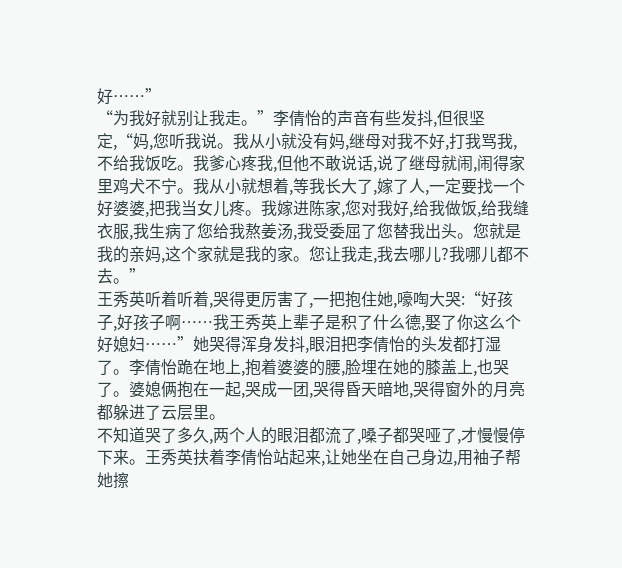好……”
“为我好就别让我走。”李倩怡的声音有些发抖,但很坚定,“妈,您听我说。我从小就没有妈,继母对我不好,打我骂我,不给我饭吃。我爹心疼我,但他不敢说话,说了继母就闹,闹得家里鸡犬不宁。我从小就想着,等我长大了,嫁了人,一定要找一个好婆婆,把我当女儿疼。我嫁进陈家,您对我好,给我做饭,给我缝衣服,我生病了您给我熬姜汤,我受委屈了您替我出头。您就是我的亲妈,这个家就是我的家。您让我走,我去哪儿?我哪儿都不去。”
王秀英听着听着,哭得更厉害了,一把抱住她,嚎啕大哭:“好孩子,好孩子啊……我王秀英上辈子是积了什么德,娶了你这么个好媳妇……”她哭得浑身发抖,眼泪把李倩怡的头发都打湿了。李倩怡跪在地上,抱着婆婆的腰,脸埋在她的膝盖上,也哭了。婆媳俩抱在一起,哭成一团,哭得昏天暗地,哭得窗外的月亮都躲进了云层里。
不知道哭了多久,两个人的眼泪都流了,嗓子都哭哑了,才慢慢停下来。王秀英扶着李倩怡站起来,让她坐在自己身边,用袖子帮她擦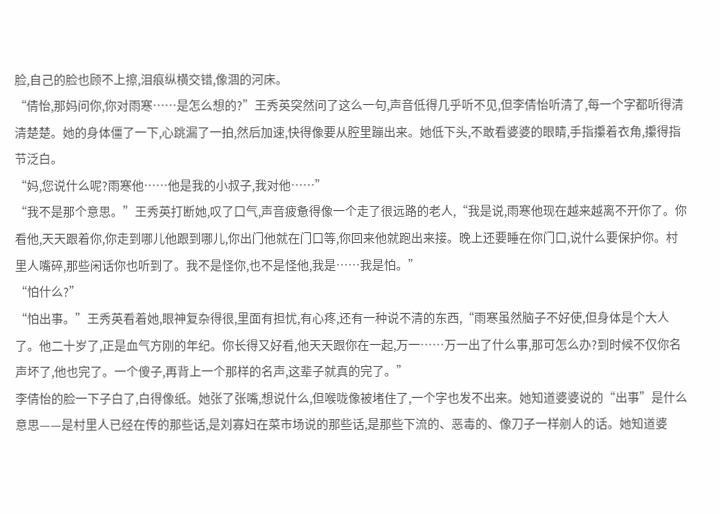脸,自己的脸也顾不上擦,泪痕纵横交错,像涸的河床。
“倩怡,那妈问你,你对雨寒……是怎么想的?”王秀英突然问了这么一句,声音低得几乎听不见,但李倩怡听清了,每一个字都听得清清楚楚。她的身体僵了一下,心跳漏了一拍,然后加速,快得像要从腔里蹦出来。她低下头,不敢看婆婆的眼睛,手指攥着衣角,攥得指节泛白。
“妈,您说什么呢?雨寒他……他是我的小叔子,我对他……”
“我不是那个意思。”王秀英打断她,叹了口气,声音疲惫得像一个走了很远路的老人,“我是说,雨寒他现在越来越离不开你了。你看他,天天跟着你,你走到哪儿他跟到哪儿,你出门他就在门口等,你回来他就跑出来接。晚上还要睡在你门口,说什么要保护你。村里人嘴碎,那些闲话你也听到了。我不是怪你,也不是怪他,我是……我是怕。”
“怕什么?”
“怕出事。”王秀英看着她,眼神复杂得很,里面有担忧,有心疼,还有一种说不清的东西,“雨寒虽然脑子不好使,但身体是个大人了。他二十岁了,正是血气方刚的年纪。你长得又好看,他天天跟你在一起,万一……万一出了什么事,那可怎么办?到时候不仅你名声坏了,他也完了。一个傻子,再背上一个那样的名声,这辈子就真的完了。”
李倩怡的脸一下子白了,白得像纸。她张了张嘴,想说什么,但喉咙像被堵住了,一个字也发不出来。她知道婆婆说的“出事”是什么意思——是村里人已经在传的那些话,是刘寡妇在菜市场说的那些话,是那些下流的、恶毒的、像刀子一样剜人的话。她知道婆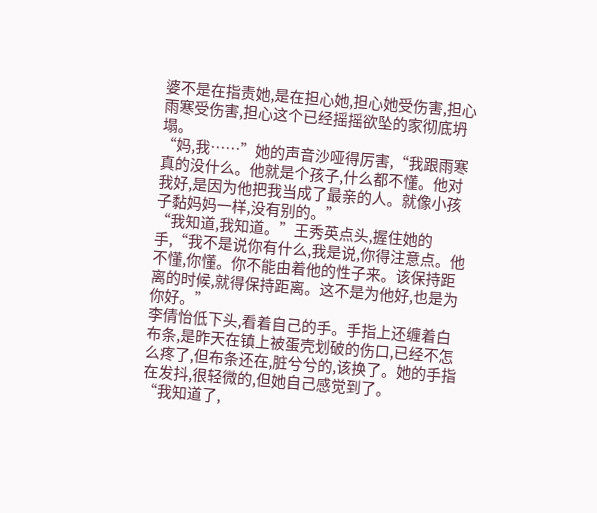婆不是在指责她,是在担心她,担心她受伤害,担心雨寒受伤害,担心这个已经摇摇欲坠的家彻底坍塌。
“妈,我……”她的声音沙哑得厉害,“我跟雨寒真的没什么。他就是个孩子,什么都不懂。他对我好,是因为他把我当成了最亲的人。就像小孩子黏妈妈一样,没有别的。”
“我知道,我知道。”王秀英点头,握住她的手,“我不是说你有什么,我是说,你得注意点。他不懂,你懂。你不能由着他的性子来。该保持距离的时候,就得保持距离。这不是为他好,也是为你好。”
李倩怡低下头,看着自己的手。手指上还缠着白布条,是昨天在镇上被蛋壳划破的伤口,已经不怎么疼了,但布条还在,脏兮兮的,该换了。她的手指在发抖,很轻微的,但她自己感觉到了。
“我知道了,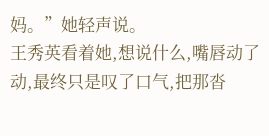妈。”她轻声说。
王秀英看着她,想说什么,嘴唇动了动,最终只是叹了口气,把那沓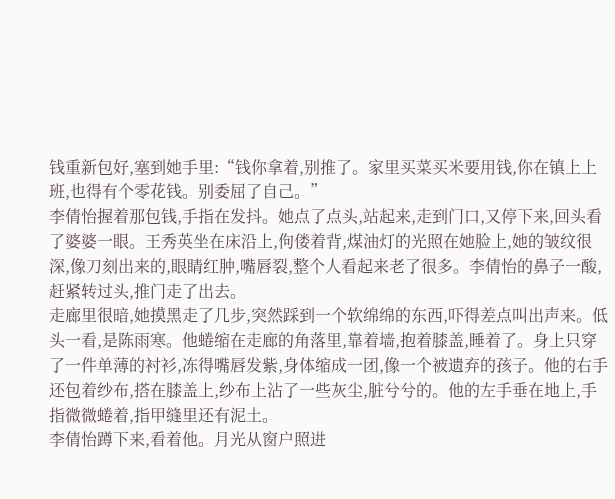钱重新包好,塞到她手里:“钱你拿着,别推了。家里买菜买米要用钱,你在镇上上班,也得有个零花钱。别委屈了自己。”
李倩怡握着那包钱,手指在发抖。她点了点头,站起来,走到门口,又停下来,回头看了婆婆一眼。王秀英坐在床沿上,佝偻着背,煤油灯的光照在她脸上,她的皱纹很深,像刀刻出来的,眼睛红肿,嘴唇裂,整个人看起来老了很多。李倩怡的鼻子一酸,赶紧转过头,推门走了出去。
走廊里很暗,她摸黑走了几步,突然踩到一个软绵绵的东西,吓得差点叫出声来。低头一看,是陈雨寒。他蜷缩在走廊的角落里,靠着墙,抱着膝盖,睡着了。身上只穿了一件单薄的衬衫,冻得嘴唇发紫,身体缩成一团,像一个被遗弃的孩子。他的右手还包着纱布,搭在膝盖上,纱布上沾了一些灰尘,脏兮兮的。他的左手垂在地上,手指微微蜷着,指甲缝里还有泥土。
李倩怡蹲下来,看着他。月光从窗户照进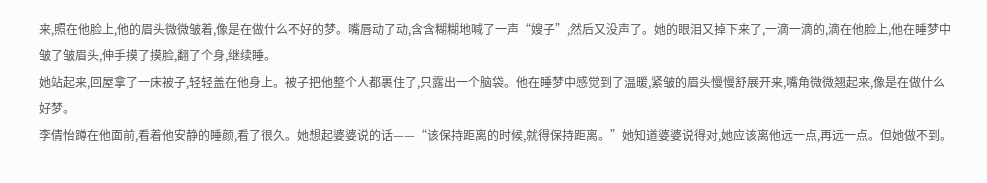来,照在他脸上,他的眉头微微皱着,像是在做什么不好的梦。嘴唇动了动,含含糊糊地喊了一声“嫂子”,然后又没声了。她的眼泪又掉下来了,一滴一滴的,滴在他脸上,他在睡梦中皱了皱眉头,伸手摸了摸脸,翻了个身,继续睡。
她站起来,回屋拿了一床被子,轻轻盖在他身上。被子把他整个人都裹住了,只露出一个脑袋。他在睡梦中感觉到了温暖,紧皱的眉头慢慢舒展开来,嘴角微微翘起来,像是在做什么好梦。
李倩怡蹲在他面前,看着他安静的睡颜,看了很久。她想起婆婆说的话——“该保持距离的时候,就得保持距离。”她知道婆婆说得对,她应该离他远一点,再远一点。但她做不到。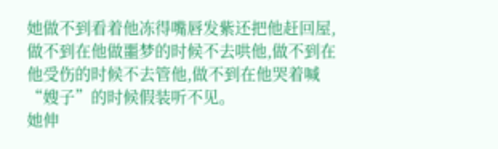她做不到看着他冻得嘴唇发紫还把他赶回屋,做不到在他做噩梦的时候不去哄他,做不到在他受伤的时候不去管他,做不到在他哭着喊“嫂子”的时候假装听不见。
她伸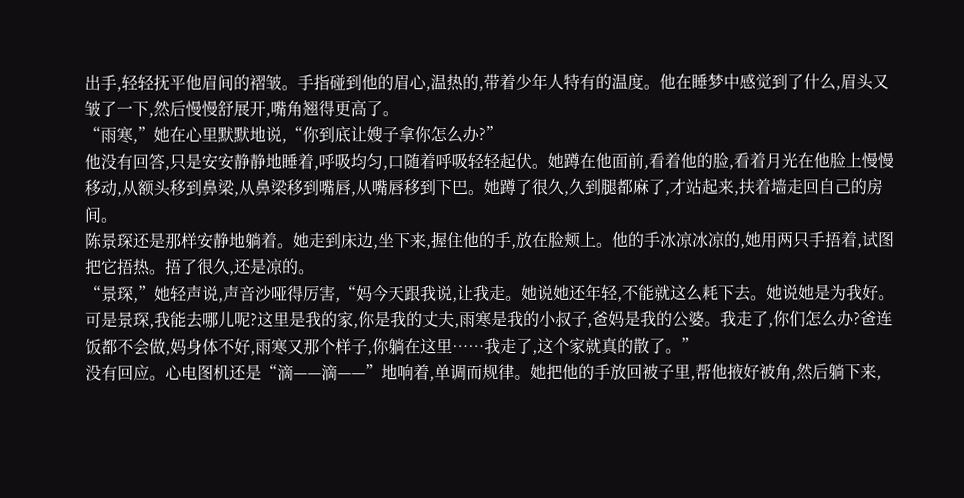出手,轻轻抚平他眉间的褶皱。手指碰到他的眉心,温热的,带着少年人特有的温度。他在睡梦中感觉到了什么,眉头又皱了一下,然后慢慢舒展开,嘴角翘得更高了。
“雨寒,”她在心里默默地说,“你到底让嫂子拿你怎么办?”
他没有回答,只是安安静静地睡着,呼吸均匀,口随着呼吸轻轻起伏。她蹲在他面前,看着他的脸,看着月光在他脸上慢慢移动,从额头移到鼻梁,从鼻梁移到嘴唇,从嘴唇移到下巴。她蹲了很久,久到腿都麻了,才站起来,扶着墙走回自己的房间。
陈景琛还是那样安静地躺着。她走到床边,坐下来,握住他的手,放在脸颊上。他的手冰凉冰凉的,她用两只手捂着,试图把它捂热。捂了很久,还是凉的。
“景琛,”她轻声说,声音沙哑得厉害,“妈今天跟我说,让我走。她说她还年轻,不能就这么耗下去。她说她是为我好。可是景琛,我能去哪儿呢?这里是我的家,你是我的丈夫,雨寒是我的小叔子,爸妈是我的公婆。我走了,你们怎么办?爸连饭都不会做,妈身体不好,雨寒又那个样子,你躺在这里……我走了,这个家就真的散了。”
没有回应。心电图机还是“滴——滴——”地响着,单调而规律。她把他的手放回被子里,帮他掖好被角,然后躺下来,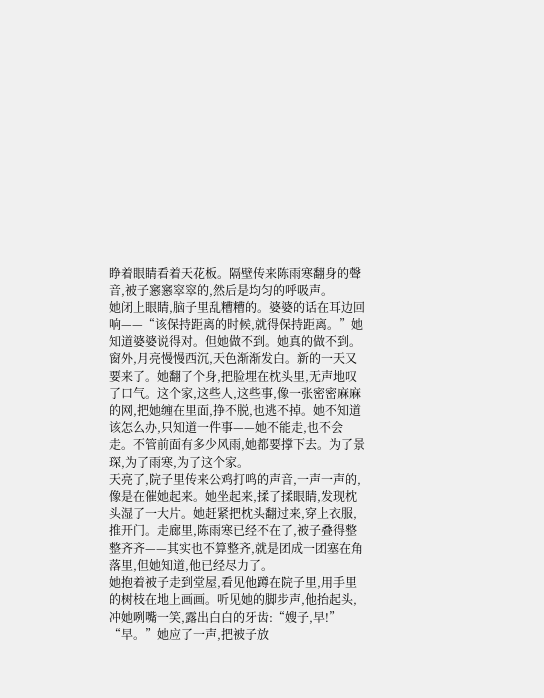睁着眼睛看着天花板。隔壁传来陈雨寒翻身的聲音,被子窸窸窣窣的,然后是均匀的呼吸声。
她闭上眼睛,脑子里乱糟糟的。婆婆的话在耳边回响——“该保持距离的时候,就得保持距离。”她知道婆婆说得对。但她做不到。她真的做不到。
窗外,月亮慢慢西沉,天色渐渐发白。新的一天又要来了。她翻了个身,把脸埋在枕头里,无声地叹了口气。这个家,这些人,这些事,像一张密密麻麻的网,把她缠在里面,挣不脱,也逃不掉。她不知道该怎么办,只知道一件事——她不能走,也不会走。不管前面有多少风雨,她都要撑下去。为了景琛,为了雨寒,为了这个家。
天亮了,院子里传来公鸡打鸣的声音,一声一声的,像是在催她起来。她坐起来,揉了揉眼睛,发现枕头湿了一大片。她赶紧把枕头翻过来,穿上衣服,推开门。走廊里,陈雨寒已经不在了,被子叠得整整齐齐——其实也不算整齐,就是团成一团塞在角落里,但她知道,他已经尽力了。
她抱着被子走到堂屋,看见他蹲在院子里,用手里的树枝在地上画画。听见她的脚步声,他抬起头,冲她咧嘴一笑,露出白白的牙齿:“嫂子,早!”
“早。”她应了一声,把被子放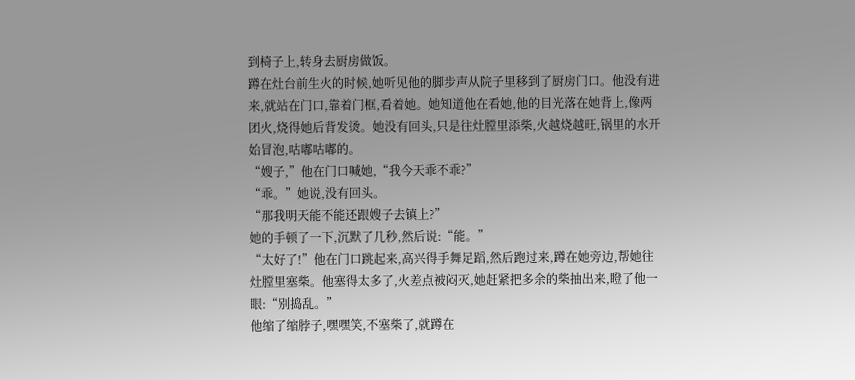到椅子上,转身去厨房做饭。
蹲在灶台前生火的时候,她听见他的脚步声从院子里移到了厨房门口。他没有进来,就站在门口,靠着门框,看着她。她知道他在看她,他的目光落在她背上,像两团火,烧得她后背发烫。她没有回头,只是往灶膛里添柴,火越烧越旺,锅里的水开始冒泡,咕嘟咕嘟的。
“嫂子,”他在门口喊她,“我今天乖不乖?”
“乖。”她说,没有回头。
“那我明天能不能还跟嫂子去镇上?”
她的手顿了一下,沉默了几秒,然后说:“能。”
“太好了!”他在门口跳起来,高兴得手舞足蹈,然后跑过来,蹲在她旁边,帮她往灶膛里塞柴。他塞得太多了,火差点被闷灭,她赶紧把多余的柴抽出来,瞪了他一眼:“别捣乱。”
他缩了缩脖子,嘿嘿笑,不塞柴了,就蹲在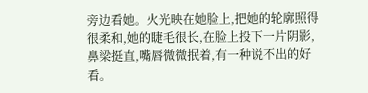旁边看她。火光映在她脸上,把她的轮廓照得很柔和,她的睫毛很长,在脸上投下一片阴影,鼻梁挺直,嘴唇微微抿着,有一种说不出的好看。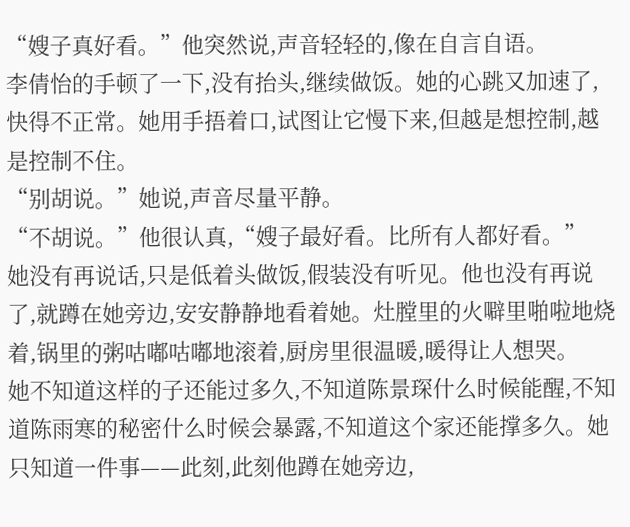“嫂子真好看。”他突然说,声音轻轻的,像在自言自语。
李倩怡的手顿了一下,没有抬头,继续做饭。她的心跳又加速了,快得不正常。她用手捂着口,试图让它慢下来,但越是想控制,越是控制不住。
“别胡说。”她说,声音尽量平静。
“不胡说。”他很认真,“嫂子最好看。比所有人都好看。”
她没有再说话,只是低着头做饭,假装没有听见。他也没有再说了,就蹲在她旁边,安安静静地看着她。灶膛里的火噼里啪啦地烧着,锅里的粥咕嘟咕嘟地滚着,厨房里很温暖,暖得让人想哭。
她不知道这样的子还能过多久,不知道陈景琛什么时候能醒,不知道陈雨寒的秘密什么时候会暴露,不知道这个家还能撑多久。她只知道一件事——此刻,此刻他蹲在她旁边,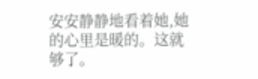安安静静地看着她,她的心里是暖的。这就够了。